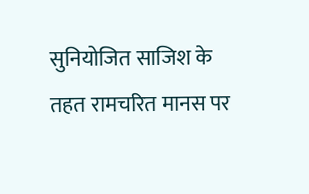सुनियोजित साजिश के तहत रामचरित मानस पर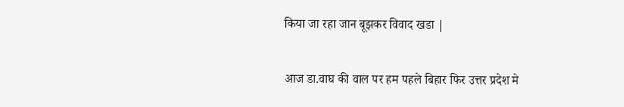किया जा रहा जान बूझकर विवाद खडा |

आज डा.वाघ की वाल पर हम पहले बिहार फिर उत्तर प्रदेश मे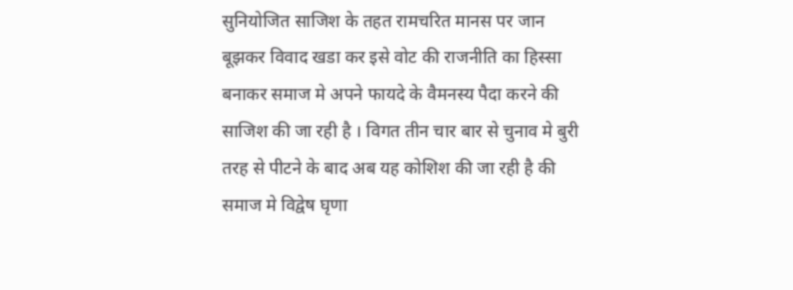सुनियोजित साजिश के तहत रामचरित मानस पर जान बूझकर विवाद खडा कर इसे वोट की राजनीति का हिस्सा बनाकर समाज मे अपने फायदे के वैमनस्य पैदा करने की साजिश की जा रही है । विगत तीन चार बार से चुनाव मे बुरी तरह से पीटने के बाद अब यह कोशिश की जा रही है की समाज मे विद्वेष घृणा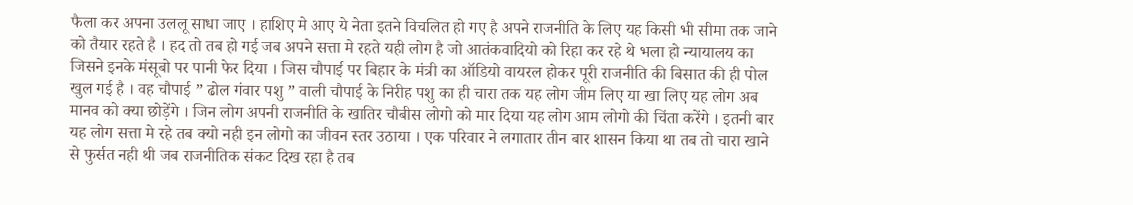फैला कर अपना उललू साधा जाए । हाशिए मे आए ये नेता इतने विचलित हो गए है अपने राजनीति के लिए यह किसी भी सीमा तक जाने को तैयार रहते है । हद तो तब हो गई जब अपने सत्ता मे रहते यही लोग है जो आतंकवादियो को रिहा कर रहे थे भला हो न्यायालय का जिसने इनके मंसूबो पर पानी फेर दिया । जिस चौपाई पर बिहार के मंत्री का ऑडियो वायरल होकर पूरी राजनीति की बिसात की ही पोल खुल गई है । वह चौपाई ” ढोल गंवार पशु ” वाली चौपाई के निरीह पशु का ही चारा तक यह लोग जीम लिए या खा लिए यह लोग अब मानव को क्या छोड़ेंगे । जिन लोग अपनी राजनीति के खातिर चौबीस लोगो को मार दिया यह लोग आम लोगो की चिंता करेंगे । इतनी बार यह लोग सत्ता मे रहे तब क्यो नही इन लोगो का जीवन स्तर उठाया । एक परिवार ने लगातार तीन बार शासन किया था तब तो चारा खाने से फुर्सत नही थी जब राजनीतिक संकट दिख रहा है तब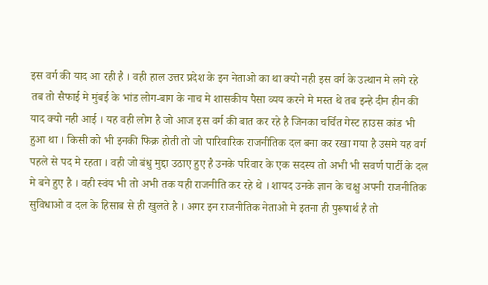इस वर्ग की याद आ रही है । वही हाल उत्तर प्रदेश के इन नेताओ का था क्यो नही इस वर्ग के उत्थान मे लगे रहे तब तो सैफाई मे मुंबई के भांड लोग-बाग के नाच मे शासकीय पैसा व्यय करने मे मस्त थे तब इन्हे दीन हीन की याद क्यो नही आई । यह वही लोग है जो आज इस वर्ग की बात कर रहे है जिनका चर्चित गेस्ट हाउस कांड भी हुआ था । किसी को भी इनकी फिक्र होती तो जो पारिवारिक राजनीतिक दल बना कर रखा गया है उसमे यह वर्ग पहले से पद मे रहता । वही जो बंधु मुद्दा उठाए हुए है उनके परिवार के एक सदस्य तो अभी भी सवर्ण पार्टी के दल मे बने हुए है । वही स्वंय भी तो अभी तक यही राजनीति कर रहे थे । शायद उनके ज्ञान के चक्षु अपनी राजनीतिक सुविधाओ व दल के हिसाब से ही खुलते है । अगर इन राजनीतिक नेताओ मे इतना ही पुरूषार्थ है तो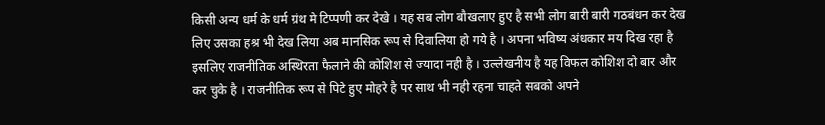किसी अन्य धर्म के धर्म ग्रंथ मे टिप्पणी कर देखे । यह सब लोग बौखलाए हुए है सभी लोग बारी बारी गठबंधन कर देख लिए उसका हश्र भी देख लिया अब मानसिक रूप से दिवालिया हो गये है । अपना भविष्य अंधकार मय दिख रहा है इसलिए राजनीतिक अस्थिरता फैलाने की कोशिश से ज्यादा नही है । उल्लेखनीय है यह विफल कोशिश दो बार और कर चुके है । राजनीतिक रूप से पिटे हुए मोहरे है पर साथ भी नही रहना चाहते सबको अपने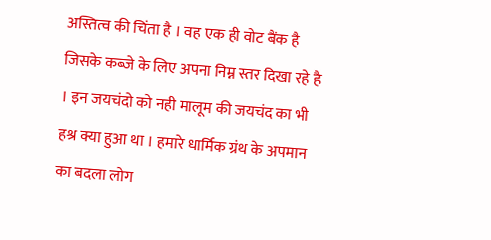अस्तित्व की चिंता है । वह एक ही वोट बैंक है जिसके कब्जे के लिए अपना निम्न स्तर दिखा रहे है । इन जयचंदो को नही मालूम की जयचंद का भी हश्र क्या हुआ था । हमारे धार्मिक ग्रंथ के अपमान का बदला लोग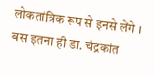लोकतांत्रिक रूप से इनसे लेंगे । बस इतना ही डा. चंद्रकांत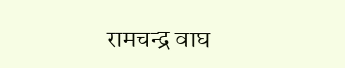रामचन्द्र वाघ